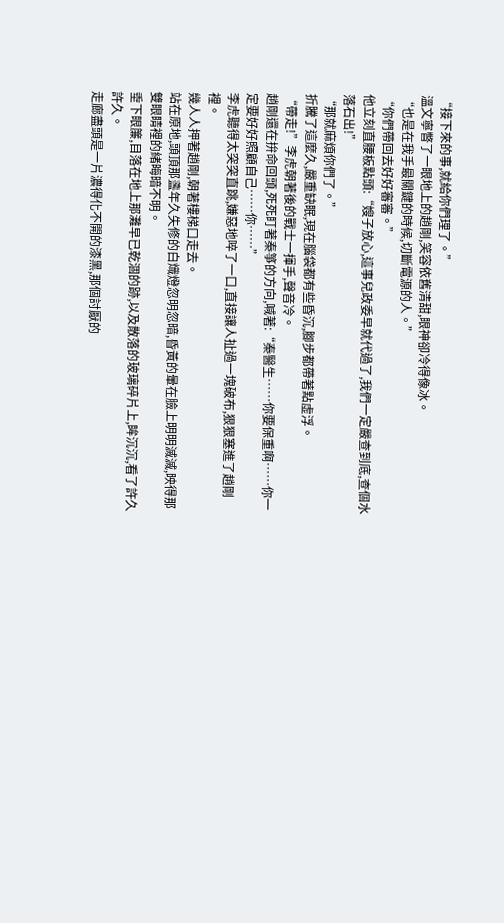“接下來的事,就給你們理了。”
溫文寧瞥了一眼地上的趙剛,笑容依舊清甜,眼神卻冷得像冰。
“也是在我手最關鍵的時候,切斷電源的人。”
“你們帶回去好好審審。”
他立刻直腰板點頭:“嫂子放心,這事兒政委早就代過了,我們一定嚴查到底,查個水落石出!”
“那就麻煩你們了。”
折騰了這麼久,嚴重缺眠,現在腦袋都有些昏沉,腳步都帶著點虛浮。
“帶走!”李虎朝著後的戰士一揮手,聲音冷。
趙剛還在拚命回頭,死死盯著秦箏的方向,喊著:“秦醫生……你要保重啊……你一定要好好照顧自己……你……”
李虎聽得太突突直跳,嫌惡地啐了一口,直接讓人扯過一塊破布,狠狠塞進了趙剛裡。
幾人人押著趙剛,朝著樓梯口走去。
站在原地,頭頂那盞年久失修的白熾燈忽明忽暗,昏黃的暈在臉上明明滅滅,映得那雙眼睛裡的緒晦暗不明。
垂下眼簾,目落在地上那灘早已乾涸的跡,以及散落的玻璃碎片上,眸沉沉,看了許久許久。
走廊盡頭是一片濃得化不開的漆黑,那個討厭的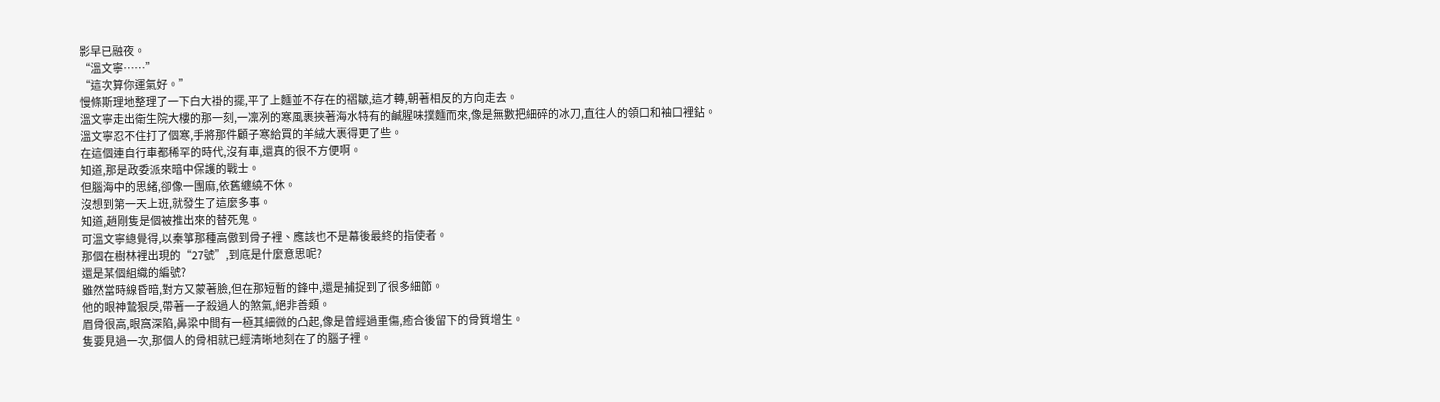影早已融夜。
“溫文寧……”
“這次算你運氣好。”
慢條斯理地整理了一下白大褂的擺,平了上麵並不存在的褶皺,這才轉,朝著相反的方向走去。
溫文寧走出衛生院大樓的那一刻,一凜冽的寒風裹挾著海水特有的鹹腥味撲麵而來,像是無數把細碎的冰刀,直往人的領口和袖口裡鉆。
溫文寧忍不住打了個寒,手將那件顧子寒給買的羊絨大裹得更了些。
在這個連自行車都稀罕的時代,沒有車,還真的很不方便啊。
知道,那是政委派來暗中保護的戰士。
但腦海中的思緒,卻像一團麻,依舊纏繞不休。
沒想到第一天上班,就發生了這麼多事。
知道,趙剛隻是個被推出來的替死鬼。
可溫文寧總覺得,以秦箏那種高傲到骨子裡、應該也不是幕後最終的指使者。
那個在樹林裡出現的“27號”,到底是什麼意思呢?
還是某個組織的編號?
雖然當時線昏暗,對方又蒙著臉,但在那短暫的鋒中,還是捕捉到了很多細節。
他的眼神鷙狠戾,帶著一子殺過人的煞氣,絕非善類。
眉骨很高,眼窩深陷,鼻梁中間有一極其細微的凸起,像是曾經過重傷,癒合後留下的骨質增生。
隻要見過一次,那個人的骨相就已經清晰地刻在了的腦子裡。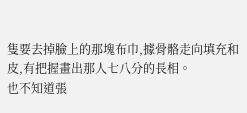隻要去掉臉上的那塊布巾,據骨骼走向填充和皮,有把握畫出那人七八分的長相。
也不知道張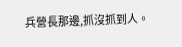兵營長那邊,抓沒抓到人。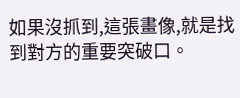如果沒抓到,這張畫像,就是找到對方的重要突破口。